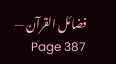فضائل القرآن — Page 387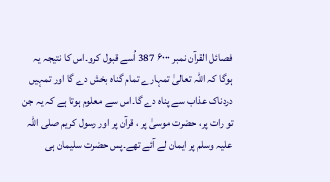فصائل القرآن نمبر ۶۰۰۰ 387 اُسے قبول کرو۔اس کا نتیجہ یہ ہوگا کہ اللہ تعالیٰ تمہارے تمام گناہ بخش دے گا اور تمہیں دردناک عذاب سے پناہ دے گا۔اس سے معلوم ہوتا ہے کہ یہ جن تو رات پر، حضرت موسیٰ پر ، قرآن پر اور رسول کریم صلی اللہ علیہ وسلم پر ایمان لے آئے تھے۔پس حضرت سلیمان ہی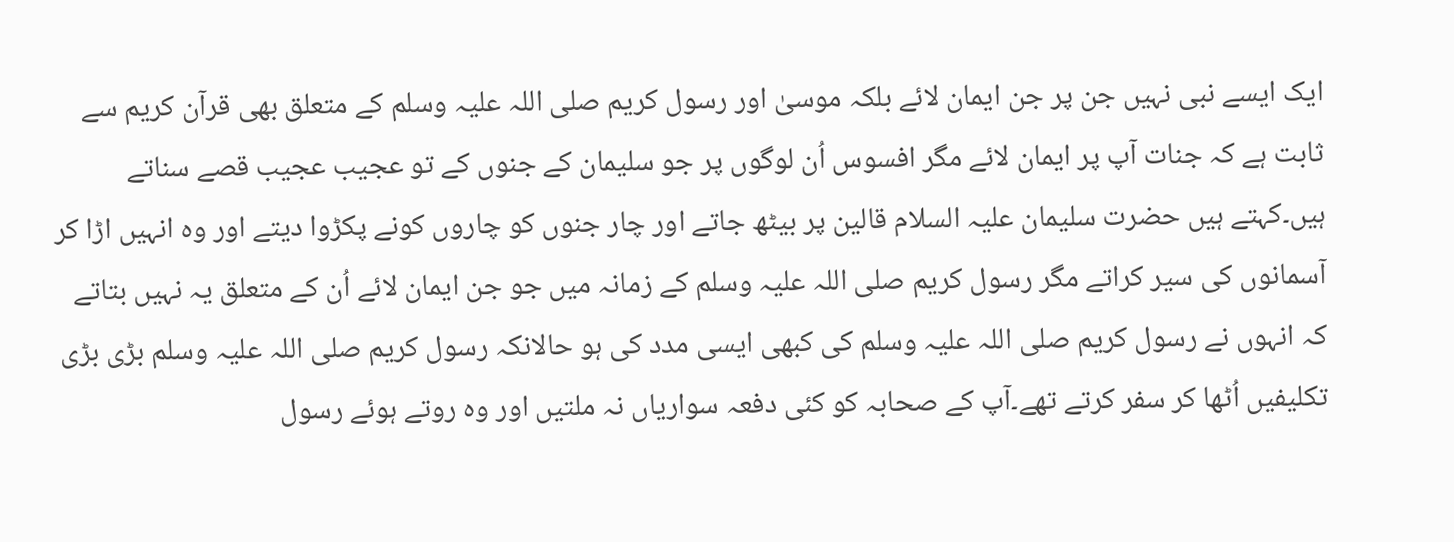ایک ایسے نبی نہیں جن پر جن ایمان لائے بلکہ موسیٰ اور رسول کریم صلی اللہ علیہ وسلم کے متعلق بھی قرآن کریم سے ثابت ہے کہ جنات آپ پر ایمان لائے مگر افسوس اُن لوگوں پر جو سلیمان کے جنوں کے تو عجیب عجیب قصے سناتے ہیں۔کہتے ہیں حضرت سلیمان علیہ السلام قالین پر بیٹھ جاتے اور چار جنوں کو چاروں کونے پکڑوا دیتے اور وہ انہیں اڑا کر آسمانوں کی سیر کراتے مگر رسول کریم صلی اللہ علیہ وسلم کے زمانہ میں جو جن ایمان لائے اُن کے متعلق یہ نہیں بتاتے کہ انہوں نے رسول کریم صلی اللہ علیہ وسلم کی کبھی ایسی مدد کی ہو حالانکہ رسول کریم صلی اللہ علیہ وسلم بڑی بڑی تکلیفیں اُٹھا کر سفر کرتے تھے۔آپ کے صحابہ کو کئی دفعہ سواریاں نہ ملتیں اور وہ روتے ہوئے رسول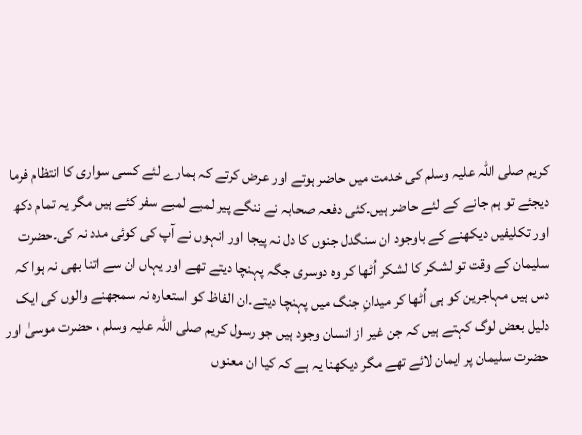کریم صلی اللہ علیہ وسلم کی خدمت میں حاضر ہوتے اور عرض کرتے کہ ہمارے لئے کسی سواری کا انتظام فرما دیجئے تو ہم جانے کے لئے حاضر ہیں۔کئی دفعہ صحابہ نے ننگے پیر لمبے لمبے سفر کئے ہیں مگر یہ تمام دکھ اور تکلیفیں دیکھنے کے باوجود ان سنگدل جنوں کا دل نہ پیجا اور انہوں نے آپ کی کوئی مدد نہ کی۔حضرت سلیمان کے وقت تو لشکر کا لشکر اُٹھا کر وہ دوسری جگہ پہنچا دیتے تھے اور یہاں ان سے اتنا بھی نہ ہوا کہ دس ہیں مہاجرین کو ہی اُٹھا کر میدانِ جنگ میں پہنچا دیتے۔ان الفاظ کو استعارہ نہ سمجھنے والوں کی ایک دلیل بعض لوگ کہتے ہیں کہ جن غیر از انسان وجود ہیں جو رسول کریم صلی اللہ علیہ وسلم ، حضرت موسیٰ اور حضرت سلیمان پر ایمان لائے تھے مگر دیکھنا یہ ہے کہ کیا ان معنوں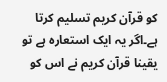کو قرآن کریم تسلیم کرتا ہے۔اگر یہ ایک استعارہ ہے تو یقینا قرآن کریم نے اس کو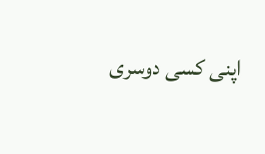اپنی کسی دوسری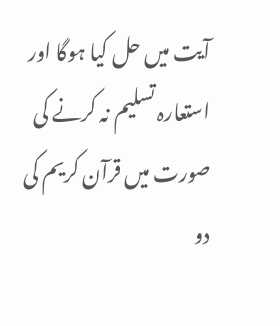آیت میں حل کیا ہوگا اور استعارہ تسلیم نہ کرنے کی صورت میں قرآن کریم کی دو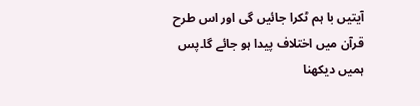آیتیں با ہم ٹکرا جائیں گی اور اس طرح قرآن میں اختلاف پیدا ہو جائے گا۔پس ہمیں دیکھنا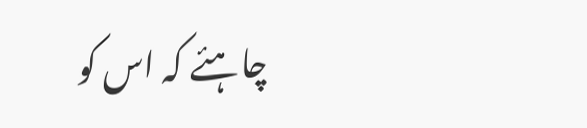چاہئے کہ اس کو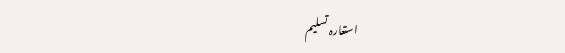استعارہ تسلیم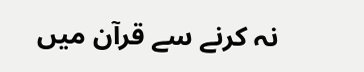نہ کرنے سے قرآن میں